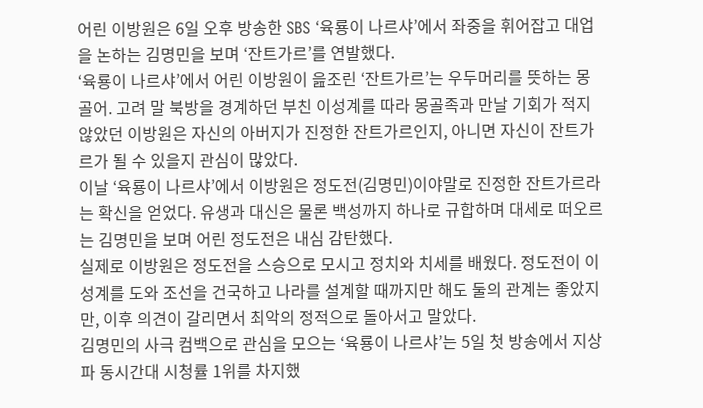어린 이방원은 6일 오후 방송한 SBS ‘육룡이 나르샤’에서 좌중을 휘어잡고 대업을 논하는 김명민을 보며 ‘잔트가르’를 연발했다.
‘육룡이 나르샤’에서 어린 이방원이 읊조린 ‘잔트가르’는 우두머리를 뜻하는 몽골어. 고려 말 북방을 경계하던 부친 이성계를 따라 몽골족과 만날 기회가 적지 않았던 이방원은 자신의 아버지가 진정한 잔트가르인지, 아니면 자신이 잔트가르가 될 수 있을지 관심이 많았다.
이날 ‘육룡이 나르샤’에서 이방원은 정도전(김명민)이야말로 진정한 잔트가르라는 확신을 얻었다. 유생과 대신은 물론 백성까지 하나로 규합하며 대세로 떠오르는 김명민을 보며 어린 정도전은 내심 감탄했다.
실제로 이방원은 정도전을 스승으로 모시고 정치와 치세를 배웠다. 정도전이 이성계를 도와 조선을 건국하고 나라를 설계할 때까지만 해도 둘의 관계는 좋았지만, 이후 의견이 갈리면서 최악의 정적으로 돌아서고 말았다.
김명민의 사극 컴백으로 관심을 모으는 ‘육룡이 나르샤’는 5일 첫 방송에서 지상파 동시간대 시청률 1위를 차지했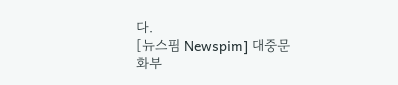다.
[뉴스핌 Newspim] 대중문화부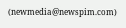(newmedia@newspim.com)